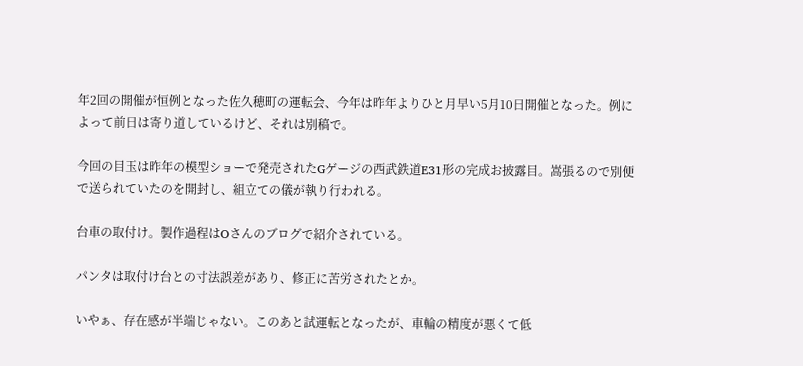年2回の開催が恒例となった佐久穂町の運転会、今年は昨年よりひと月早い5月10日開催となった。例によって前日は寄り道しているけど、それは別稿で。

今回の目玉は昨年の模型ショーで発売されたGゲージの西武鉄道E31形の完成お披露目。嵩張るので別便で送られていたのを開封し、組立ての儀が執り行われる。

台車の取付け。製作過程はOさんのブログで紹介されている。

パンタは取付け台との寸法誤差があり、修正に苦労されたとか。

いやぁ、存在感が半端じゃない。このあと試運転となったが、車輪の精度が悪くて低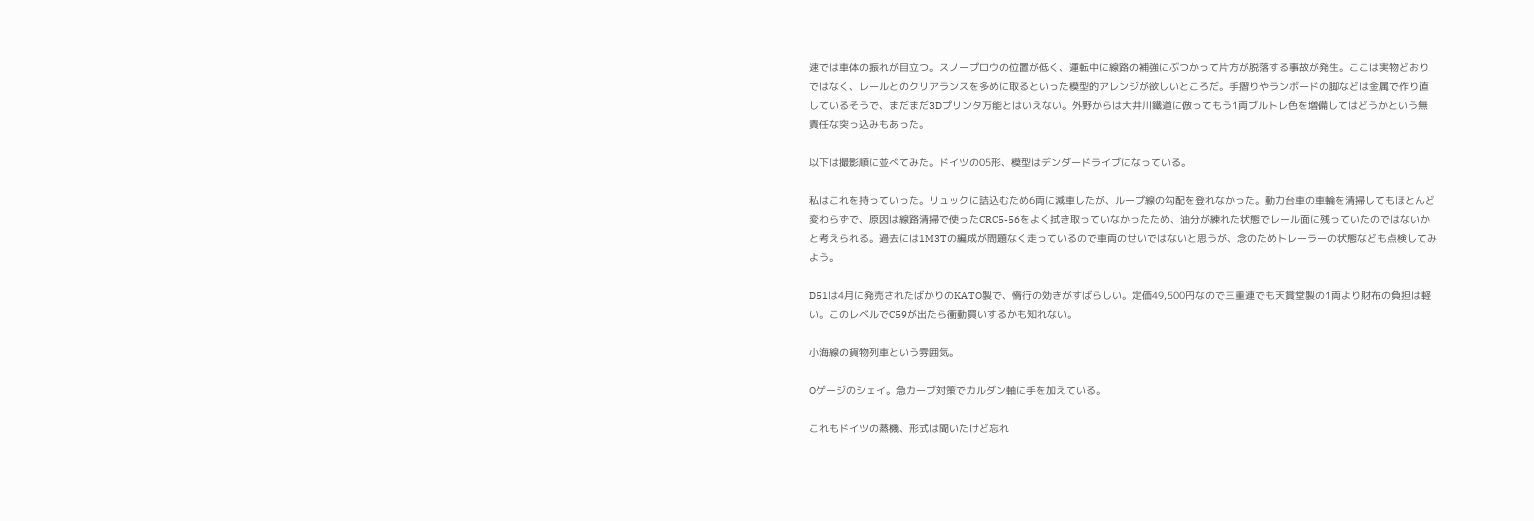速では車体の振れが目立つ。スノープロウの位置が低く、運転中に線路の補強にぶつかって片方が脱落する事故が発生。ここは実物どおりではなく、レールとのクリアランスを多めに取るといった模型的アレンジが欲しいところだ。手摺りやランボードの脚などは金属で作り直しているそうで、まだまだ3Dプリンタ万能とはいえない。外野からは大井川鐵道に倣ってもう1両ブルトレ色を増備してはどうかという無責任な突っ込みもあった。

以下は撮影順に並べてみた。ドイツの05形、模型はデンダードライブになっている。

私はこれを持っていった。リュックに詰込むため6両に減車したが、ループ線の勾配を登れなかった。動力台車の車輪を清掃してもほとんど変わらずで、原因は線路清掃で使ったCRC5-56をよく拭き取っていなかったため、油分が練れた状態でレール面に残っていたのではないかと考えられる。過去には1M3Tの編成が問題なく走っているので車両のせいではないと思うが、念のためトレーラーの状態なども点検してみよう。

D51は4月に発売されたばかりのKATO製で、惰行の効きがすばらしい。定価49,500円なので三重連でも天賞堂製の1両より財布の負担は軽い。このレベルでC59が出たら衝動買いするかも知れない。

小海線の貨物列車という雰囲気。

Oゲージのシェイ。急カーブ対策でカルダン軸に手を加えている。

これもドイツの蒸機、形式は聞いたけど忘れ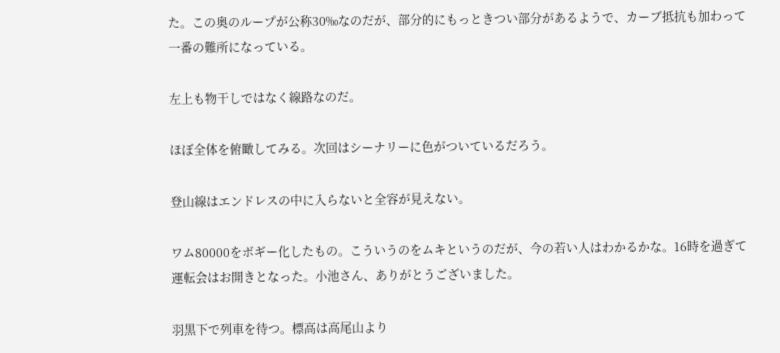た。この奥のループが公称30‰なのだが、部分的にもっときつい部分があるようで、カーブ抵抗も加わって一番の難所になっている。

左上も物干しではなく線路なのだ。

ほぼ全体を俯瞰してみる。次回はシーナリーに色がついているだろう。

登山線はエンドレスの中に入らないと全容が見えない。

ワム80000をボギー化したもの。こういうのをムキというのだが、今の若い人はわかるかな。16時を過ぎて運転会はお開きとなった。小池さん、ありがとうございました。

羽黒下で列車を待つ。標高は高尾山より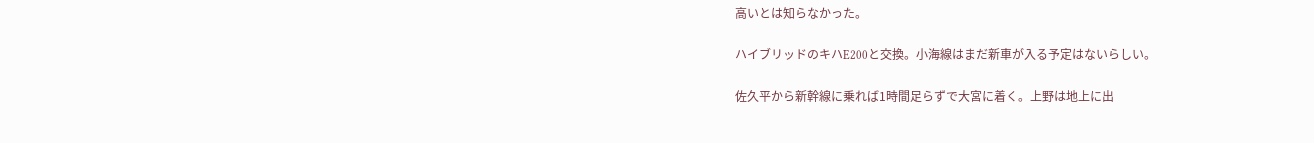高いとは知らなかった。

ハイブリッドのキハE200と交換。小海線はまだ新車が入る予定はないらしい。

佐久平から新幹線に乗れば1時間足らずで大宮に着く。上野は地上に出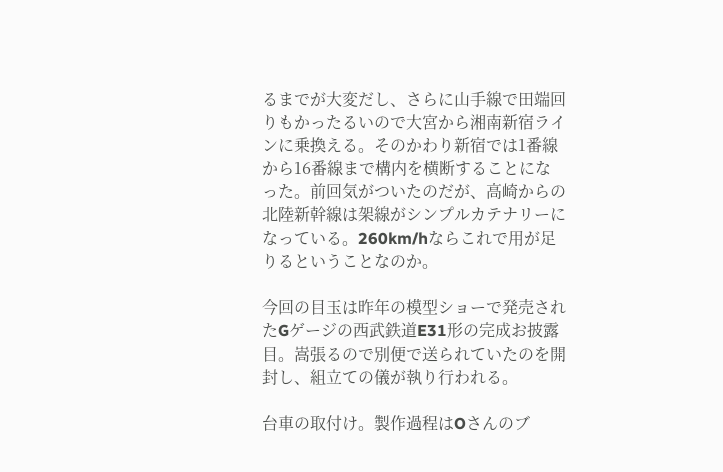るまでが大変だし、さらに山手線で田端回りもかったるいので大宮から湘南新宿ラインに乗換える。そのかわり新宿では1番線から16番線まで構内を横断することになった。前回気がついたのだが、高崎からの北陸新幹線は架線がシンプルカテナリーになっている。260km/hならこれで用が足りるということなのか。

今回の目玉は昨年の模型ショーで発売されたGゲージの西武鉄道E31形の完成お披露目。嵩張るので別便で送られていたのを開封し、組立ての儀が執り行われる。

台車の取付け。製作過程はOさんのブ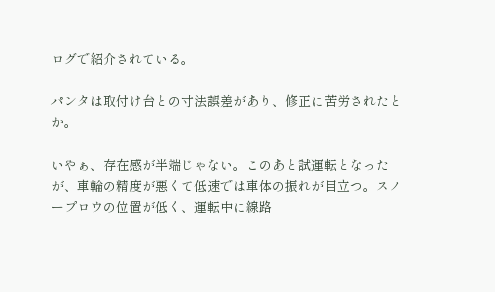ログで紹介されている。

パンタは取付け台との寸法誤差があり、修正に苦労されたとか。

いやぁ、存在感が半端じゃない。このあと試運転となったが、車輪の精度が悪くて低速では車体の振れが目立つ。スノープロウの位置が低く、運転中に線路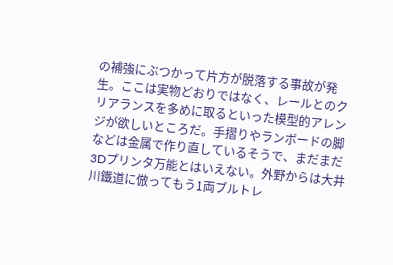の補強にぶつかって片方が脱落する事故が発生。ここは実物どおりではなく、レールとのクリアランスを多めに取るといった模型的アレンジが欲しいところだ。手摺りやランボードの脚などは金属で作り直しているそうで、まだまだ3Dプリンタ万能とはいえない。外野からは大井川鐵道に倣ってもう1両ブルトレ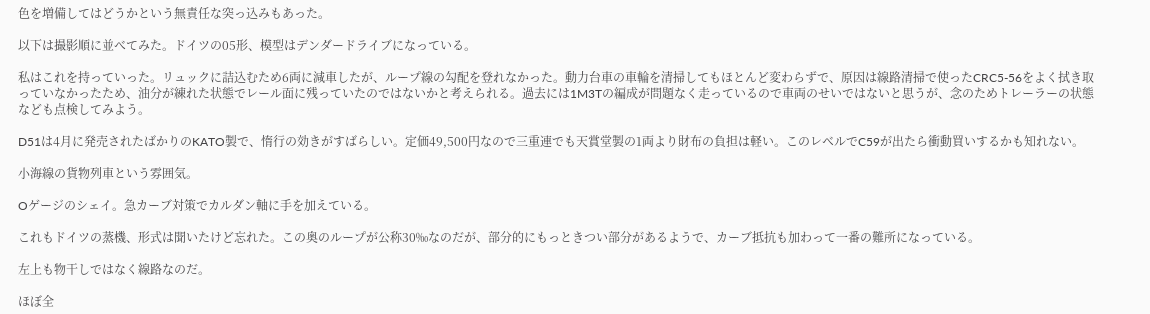色を増備してはどうかという無責任な突っ込みもあった。

以下は撮影順に並べてみた。ドイツの05形、模型はデンダードライブになっている。

私はこれを持っていった。リュックに詰込むため6両に減車したが、ループ線の勾配を登れなかった。動力台車の車輪を清掃してもほとんど変わらずで、原因は線路清掃で使ったCRC5-56をよく拭き取っていなかったため、油分が練れた状態でレール面に残っていたのではないかと考えられる。過去には1M3Tの編成が問題なく走っているので車両のせいではないと思うが、念のためトレーラーの状態なども点検してみよう。

D51は4月に発売されたばかりのKATO製で、惰行の効きがすばらしい。定価49,500円なので三重連でも天賞堂製の1両より財布の負担は軽い。このレベルでC59が出たら衝動買いするかも知れない。

小海線の貨物列車という雰囲気。

Oゲージのシェイ。急カーブ対策でカルダン軸に手を加えている。

これもドイツの蒸機、形式は聞いたけど忘れた。この奥のループが公称30‰なのだが、部分的にもっときつい部分があるようで、カーブ抵抗も加わって一番の難所になっている。

左上も物干しではなく線路なのだ。

ほぼ全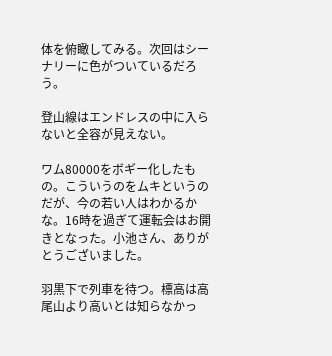体を俯瞰してみる。次回はシーナリーに色がついているだろう。

登山線はエンドレスの中に入らないと全容が見えない。

ワム80000をボギー化したもの。こういうのをムキというのだが、今の若い人はわかるかな。16時を過ぎて運転会はお開きとなった。小池さん、ありがとうございました。

羽黒下で列車を待つ。標高は高尾山より高いとは知らなかっ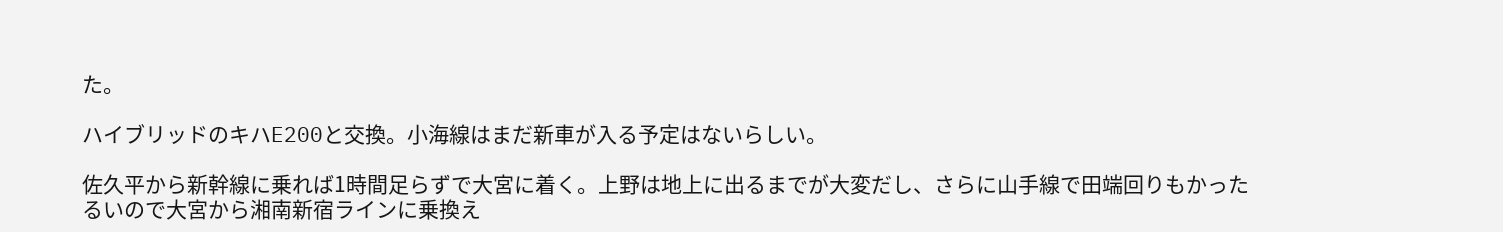た。

ハイブリッドのキハE200と交換。小海線はまだ新車が入る予定はないらしい。

佐久平から新幹線に乗れば1時間足らずで大宮に着く。上野は地上に出るまでが大変だし、さらに山手線で田端回りもかったるいので大宮から湘南新宿ラインに乗換え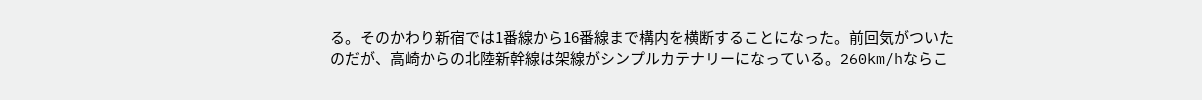る。そのかわり新宿では1番線から16番線まで構内を横断することになった。前回気がついたのだが、高崎からの北陸新幹線は架線がシンプルカテナリーになっている。260km/hならこ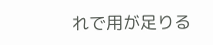れで用が足りる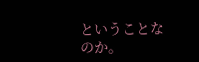ということなのか。